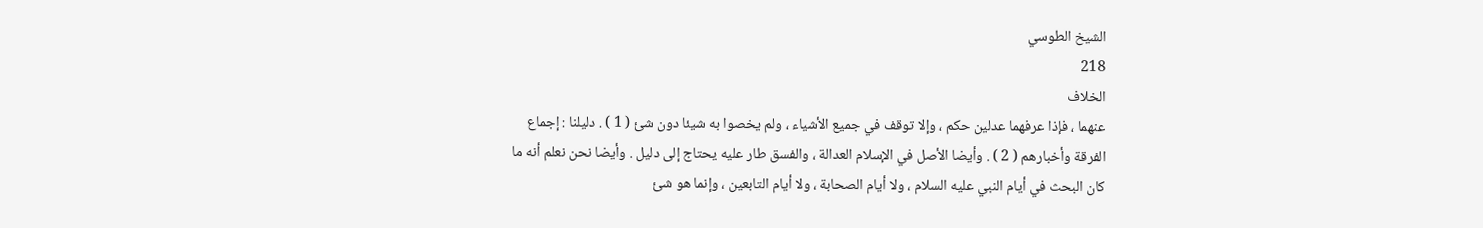الشيخ الطوسي
218
الخلاف
عنهما ، فإذا عرفهما عدلين حكم ، وإلا توقف في جميع الأشياء ، ولم يخصوا به شيئا دون شئ ( 1 ) . دليلنا : إجماع الفرقة وأخبارهم ( 2 ) . وأيضا الأصل في الإسلام العدالة ، والفسق طار عليه يحتاج إلى دليل . وأيضا نحن نعلم أنه ما كان البحث في أيام النبي عليه السلام ، ولا أيام الصحابة ، ولا أيام التابعين ، وإنما هو شئ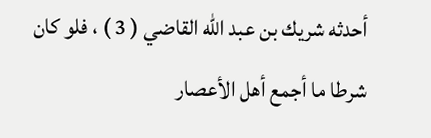أحدثه شريك بن عبد الله القاضي ( 3 ) ، فلو كان شرطا ما أجمع أهل الأعصار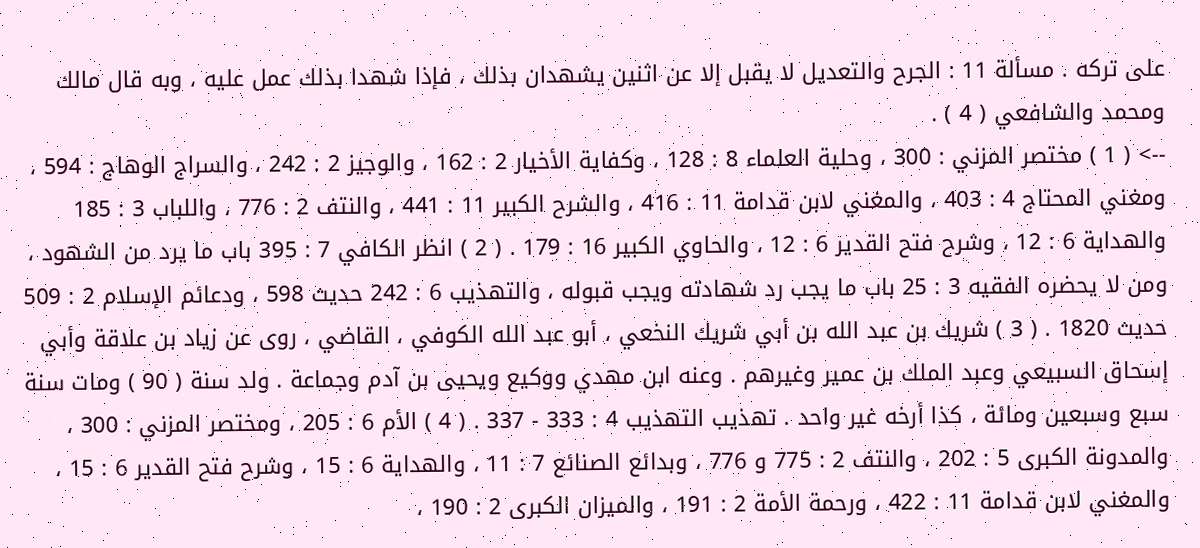على تركه . مسألة 11 : الجرح والتعديل لا يقبل إلا عن اثنين يشهدان بذلك ، فإذا شهدا بذلك عمل عليه ، وبه قال مالك ومحمد والشافعي ( 4 ) .
--> ( 1 ) مختصر المزني : 300 ، وحلية العلماء 8 : 128 ، وكفاية الأخيار 2 : 162 ، والوجيز 2 : 242 ، والسراج الوهاج : 594 ، ومغني المحتاج 4 : 403 ، والمغني لابن قدامة 11 : 416 ، والشرح الكبير 11 : 441 ، والنتف 2 : 776 ، واللباب 3 : 185 والهداية 6 : 12 ، وشرح فتح القدير 6 : 12 ، والحاوي الكبير 16 : 179 . ( 2 ) انظر الكافي 7 : 395 باب ما يرد من الشهود ، ومن لا يحضره الفقيه 3 : 25 باب ما يجب رد شهادته ويجب قبوله ، والتهذيب 6 : 242 حديث 598 ، ودعائم الإسلام 2 : 509 حديث 1820 . ( 3 ) شريك بن عبد الله بن أبي شريك النخعي ، أبو عبد الله الكوفي ، القاضي ، روى عن زياد بن علاقة وأبي إسحاق السبيعي وعبد الملك بن عمير وغيرهم . وعنه ابن مهدي ووكيع ويحيى بن آدم وجماعة . ولد سنة ( 90 ) ومات سنة سبع وسبعين ومائة ، كذا أرخه غير واحد . تهذيب التهذيب 4 : 333 - 337 . ( 4 ) الأم 6 : 205 ، ومختصر المزني : 300 ، والمدونة الكبرى 5 : 202 ، والنتف 2 : 775 و 776 ، وبدائع الصنائع 7 : 11 ، والهداية 6 : 15 ، وشرح فتح القدير 6 : 15 ، والمغني لابن قدامة 11 : 422 ، ورحمة الأمة 2 : 191 ، والميزان الكبرى 2 : 190 ،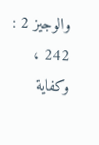والوجيز 2 : 242 ، وكفاية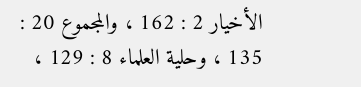الأخيار 2 : 162 ، والمجموع 20 : 135 ، وحلية العلماء 8 : 129 ،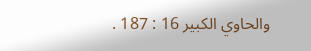والحاوي الكبير 16 : 187 .